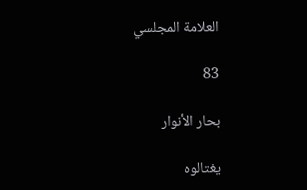العلامة المجلسي

83

بحار الأنوار

يغتالوه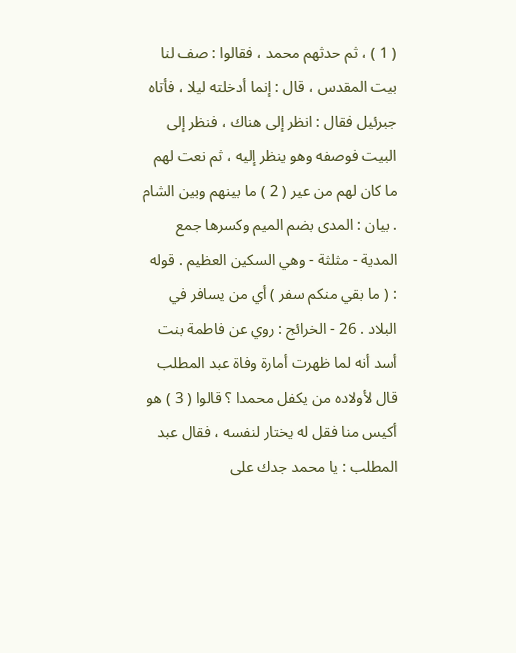( 1 ) ، ثم حدثهم محمد ، فقالوا : صف لنا بيت المقدس ، قال : إنما أدخلته ليلا ، فأتاه جبرئيل فقال : انظر إلى هناك ، فنظر إلى البيت فوصفه وهو ينظر إليه ، ثم نعت لهم ما كان لهم من عير ( 2 ) ما بينهم وبين الشام . بيان : المدى بضم الميم وكسرها جمع المدية - مثلثة - وهي السكين العظيم . قوله : ( ما بقي منكم سفر ) أي من يسافر في البلاد . 26 - الخرائج : روي عن فاطمة بنت أسد أنه لما ظهرت أمارة وفاة عبد المطلب قال لأولاده من يكفل محمدا ؟ قالوا ( 3 ) هو أكيس منا فقل له يختار لنفسه ، فقال عبد المطلب : يا محمد جدك على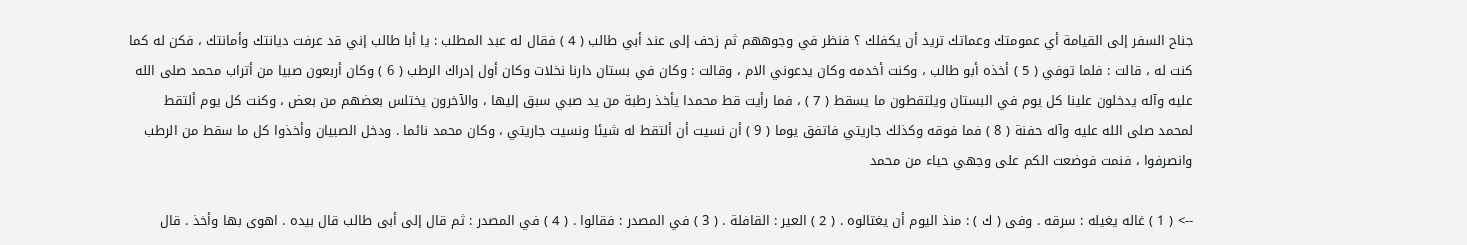جناح السفر إلى القيامة أي عمومتك وعماتك تريد أن يكفلك ؟ فنظر في وجوههم ثم زحف إلى عند أبي طالب ( 4 ) فقال له عبد المطلب : يا أبا طالب إني قد عرفت ديانتك وأمانتك ، فكن له كما كنت له ، قالت : فلما توفي ( 5 ) أخذه أبو طالب ، وكنت أخدمه وكان يدعوني الام ، وقالت : وكان في بستان دارنا نخلات وكان أول إدراك الرطب ( 6 ) وكان أربعون صبيا من أتراب محمد صلى الله عليه وآله يدخلون علينا كل يوم في البستان ويلتقطون ما يسقط ( 7 ) ، فما رأيت قط محمدا يأخذ رطبة من يد صبي سبق إليها ، والآخرون يختلس بعضهم من بعض ، وكنت كل يوم ألتقط لمحمد صلى الله عليه وآله حفنة ( 8 ) فما فوقه وكذلك جاريتي فاتفق يوما ( 9 ) أن نسيت أن ألتقط له شيئا ونسيت جاريتي ، وكان محمد نائما . ودخل الصبيان وأخذوا كل ما سقط من الرطب وانصرفوا ، فنمت فوضعت الكم على وجهي حياء من محمد

--> ( 1 ) غاله يغيله : سرقه . وفى ( ك ) : منذ اليوم أن يغتالوه . ( 2 ) العير : القافلة . ( 3 ) في المصدر : فقالوا . ( 4 ) في المصدر : ثم قال إلى أبى طالب قال بيده . اهوى بها وأخذ . قال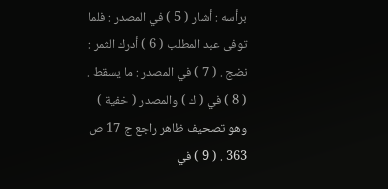برأسه : أشار ( 5 ) في المصدر : فلما توفى عبد المطلب ( 6 ) أدرك الثمر : نضج . ( 7 ) في المصدر : ما يسقط . ( 8 ) في ( ك ) والمصدر ( خفية ) وهو تصحيف ظاهر راجع ج 17 ص 363 . ( 9 ) في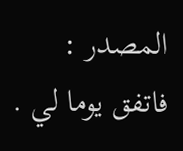المصدر : فاتفق يوما لي .